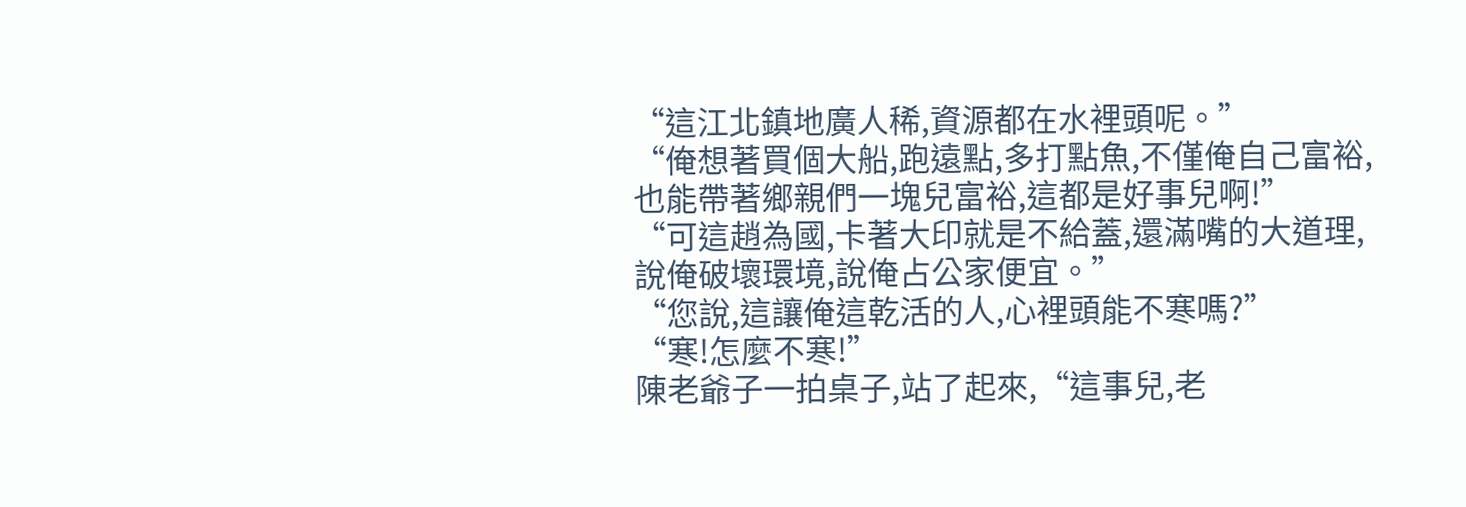“這江北鎮地廣人稀,資源都在水裡頭呢。”
“俺想著買個大船,跑遠點,多打點魚,不僅俺自己富裕,也能帶著鄉親們一塊兒富裕,這都是好事兒啊!”
“可這趙為國,卡著大印就是不給蓋,還滿嘴的大道理,說俺破壞環境,說俺占公家便宜。”
“您說,這讓俺這乾活的人,心裡頭能不寒嗎?”
“寒!怎麼不寒!”
陳老爺子一拍桌子,站了起來,“這事兒,老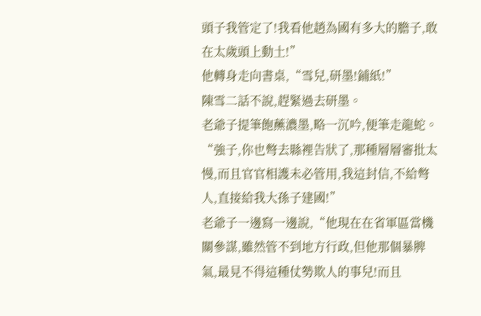頭子我管定了!我看他趙為國有多大的膽子,敢在太歲頭上動土!”
他轉身走向書桌,“雪兒,研墨!鋪紙!”
陳雪二話不說,趕緊過去研墨。
老爺子提筆飽蘸濃墨,略一沉吟,便筆走龍蛇。
“強子,你也彆去縣裡告狀了,那種層層審批太慢,而且官官相護未必管用,我這封信,不給彆人,直接給我大孫子建國!”
老爺子一邊寫一邊說,“他現在在省軍區當機關參謀,雖然管不到地方行政,但他那個暴脾氣,最見不得這種仗勢欺人的事兒!而且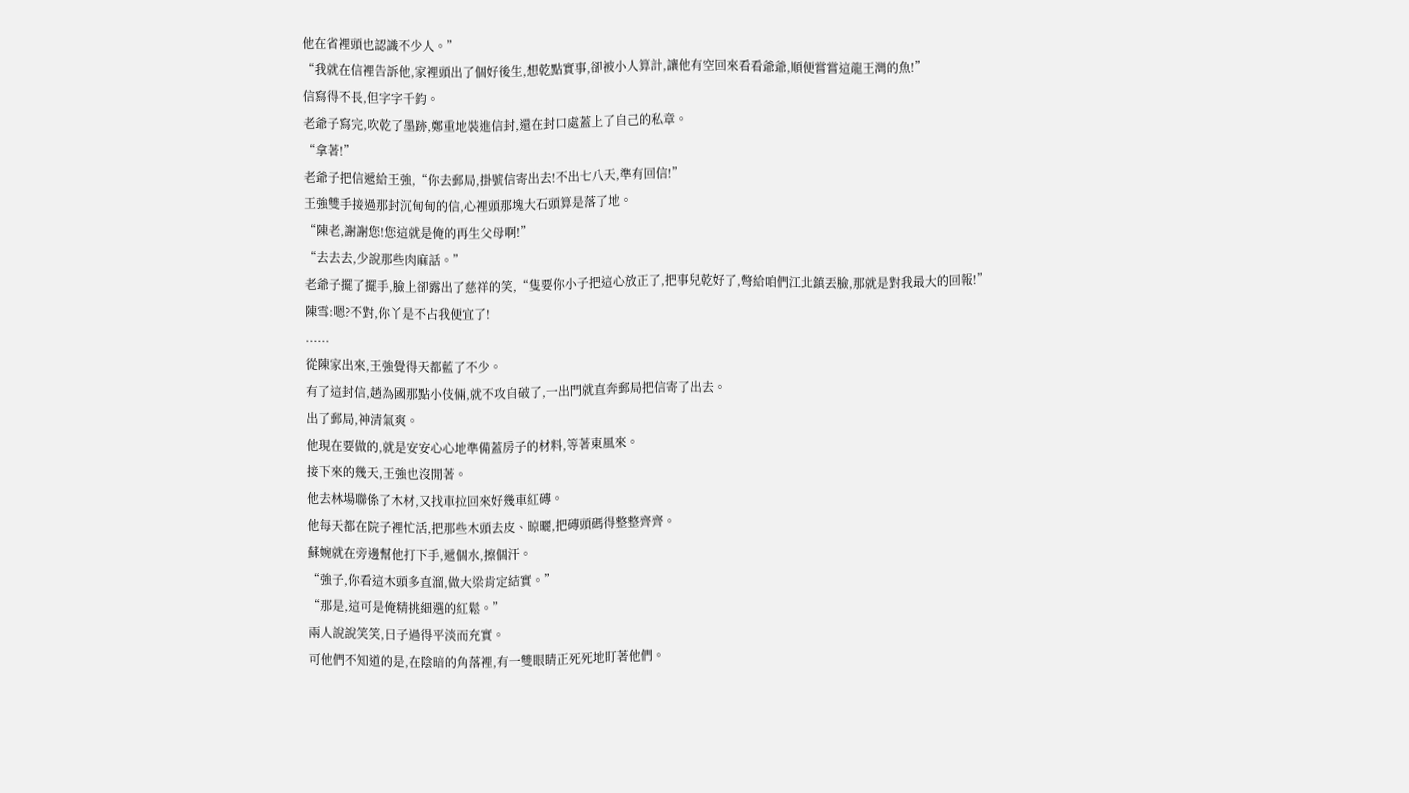他在省裡頭也認識不少人。”
“我就在信裡告訴他,家裡頭出了個好後生,想乾點實事,卻被小人算計,讓他有空回來看看爺爺,順便嘗嘗這龍王灣的魚!”
信寫得不長,但字字千鈞。
老爺子寫完,吹乾了墨跡,鄭重地裝進信封,還在封口處蓋上了自己的私章。
“拿著!”
老爺子把信遞給王強,“你去郵局,掛號信寄出去!不出七八天,準有回信!”
王強雙手接過那封沉甸甸的信,心裡頭那塊大石頭算是落了地。
“陳老,謝謝您!您這就是俺的再生父母啊!”
“去去去,少說那些肉麻話。”
老爺子擺了擺手,臉上卻露出了慈祥的笑,“隻要你小子把這心放正了,把事兒乾好了,彆給咱們江北鎮丟臉,那就是對我最大的回報!”
陳雪:嗯?不對,你丫是不占我便宜了!
......
從陳家出來,王強覺得天都藍了不少。
有了這封信,趙為國那點小伎倆,就不攻自破了,一出門就直奔郵局把信寄了出去。
出了郵局,神清氣爽。
他現在要做的,就是安安心心地準備蓋房子的材料,等著東風來。
接下來的幾天,王強也沒閒著。
他去林場聯係了木材,又找車拉回來好幾車紅磚。
他每天都在院子裡忙活,把那些木頭去皮、晾曬,把磚頭碼得整整齊齊。
蘇婉就在旁邊幫他打下手,遞個水,擦個汗。
“強子,你看這木頭多直溜,做大梁肯定結實。”
“那是,這可是俺精挑細選的紅鬆。”
兩人說說笑笑,日子過得平淡而充實。
可他們不知道的是,在陰暗的角落裡,有一雙眼睛正死死地盯著他們。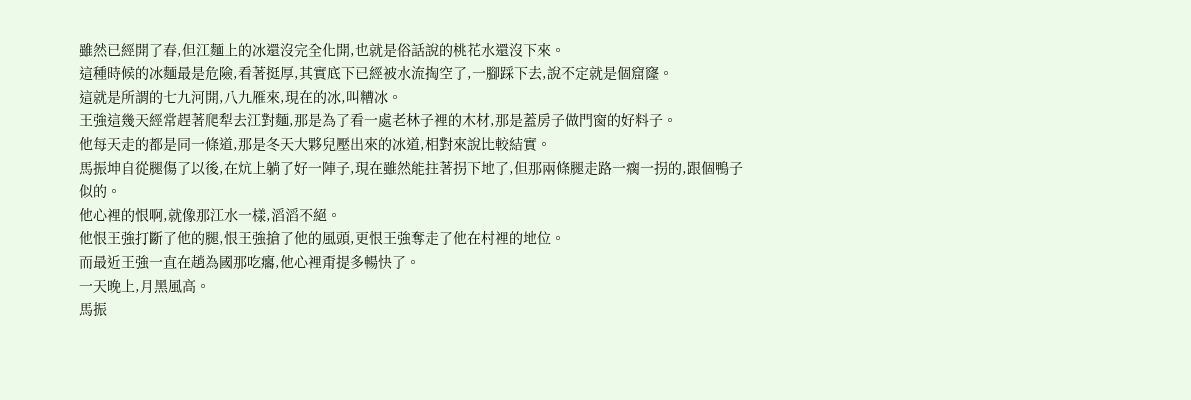雖然已經開了春,但江麵上的冰還沒完全化開,也就是俗話說的桃花水還沒下來。
這種時候的冰麵最是危險,看著挺厚,其實底下已經被水流掏空了,一腳踩下去,說不定就是個窟窿。
這就是所謂的七九河開,八九雁來,現在的冰,叫糟冰。
王強這幾天經常趕著爬犁去江對麵,那是為了看一處老林子裡的木材,那是蓋房子做門窗的好料子。
他每天走的都是同一條道,那是冬天大夥兒壓出來的冰道,相對來說比較結實。
馬振坤自從腿傷了以後,在炕上躺了好一陣子,現在雖然能拄著拐下地了,但那兩條腿走路一瘸一拐的,跟個鴨子似的。
他心裡的恨啊,就像那江水一樣,滔滔不絕。
他恨王強打斷了他的腿,恨王強搶了他的風頭,更恨王強奪走了他在村裡的地位。
而最近王強一直在趙為國那吃癟,他心裡甭提多暢快了。
一天晚上,月黑風高。
馬振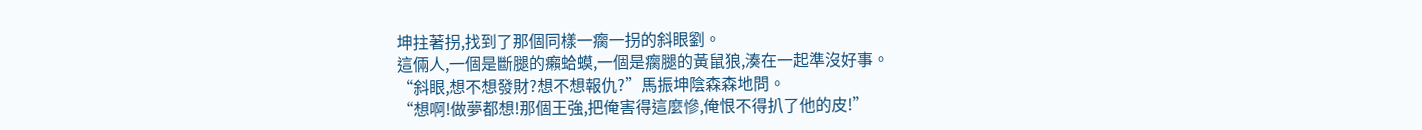坤拄著拐,找到了那個同樣一瘸一拐的斜眼劉。
這倆人,一個是斷腿的癩蛤蟆,一個是瘸腿的黃鼠狼,湊在一起準沒好事。
“斜眼,想不想發財?想不想報仇?”馬振坤陰森森地問。
“想啊!做夢都想!那個王強,把俺害得這麼慘,俺恨不得扒了他的皮!”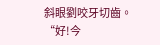斜眼劉咬牙切齒。
“好!今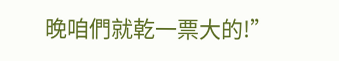晚咱們就乾一票大的!”